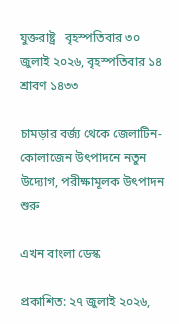যুক্তরাষ্ট্র   বৃহস্পতিবার ৩০ জুলাই ২০২৬, বৃহস্পতিবার ১৪ শ্রাবণ ১৪৩৩

চামড়ার বর্জ্য থেকে জেলাটিন-কোলাজেন উৎপাদনে নতুন উদ্যোগ, পরীক্ষামূলক উৎপাদন শুরু

এখন বাংলা ডেস্ক

প্রকাশিত: ২৭ জুলাই ২০২৬,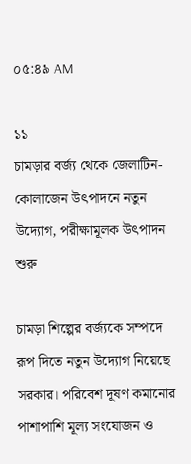০৫:৪৯ AM

১১
চামড়ার বর্জ্য থেকে জেলাটিন-কোলাজেন উৎপাদনে নতুন উদ্যোগ, পরীক্ষামূলক উৎপাদন শুরু

চামড়া শিল্পের বর্জ্যকে সম্পদে রূপ দিতে নতুন উদ্যোগ নিয়েছে সরকার। পরিবেশ দূষণ কমানোর পাশাপাশি মূল্য সংযোজন ও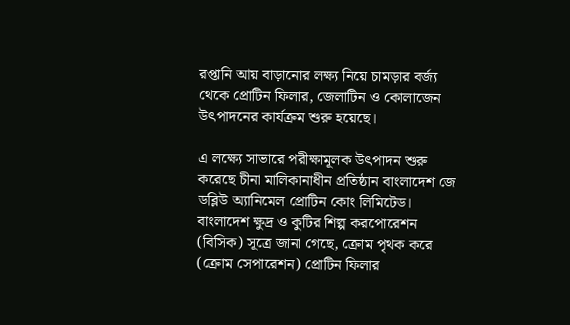রপ্তানি আয় বাড়ানোর লক্ষ্য নিয়ে চামড়ার বর্জ্য থেকে প্রোটিন ফিলার, জেলাটিন ও কোলাজেন উৎপাদনের কার্যক্রম শুরু হয়েছে।

এ লক্ষ্যে সাভারে পরীক্ষামূলক উৎপাদন শুরু করেছে চীনা মালিকানাধীন প্রতিষ্ঠান বাংলাদেশ জে ডব্লিউ অ্যানিমেল প্রোটিন কোং লিমিটেড। বাংলাদেশ ক্ষুদ্র ও কুটির শিল্প করপোরেশন (বিসিক) সূত্রে জানা গেছে, ক্রোম পৃথক করে (ক্রোম সেপারেশন) প্রোটিন ফিলার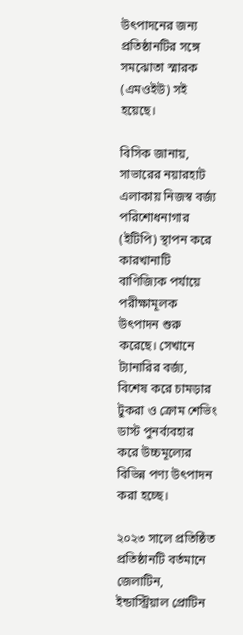উৎপাদনের জন্য প্রতিষ্ঠানটির সঙ্গে সমঝোতা স্মারক (এমওইউ) সই হয়েছে।

বিসিক জানায়, সাভারের নয়ারহাট এলাকায় নিজস্ব বর্জ্য পরিশোধনাগার (ইটিপি) স্থাপন করে কারখানাটি বাণিজ্যিক পর্যায়ে পরীক্ষামূলক উৎপাদন শুরু করেছে। সেখানে ট্যানারির বর্জ্য, বিশেষ করে চামড়ার টুকরা ও ক্রোম শেভিং ডাস্ট পুনর্ব্যবহার করে উচ্চমূল্যের বিভিন্ন পণ্য উৎপাদন করা হচ্ছে।

২০২৩ সালে প্রতিষ্ঠিত প্রতিষ্ঠানটি বর্তমানে জেলাটিন, ইন্ডাস্ট্রিয়াল প্রোটিন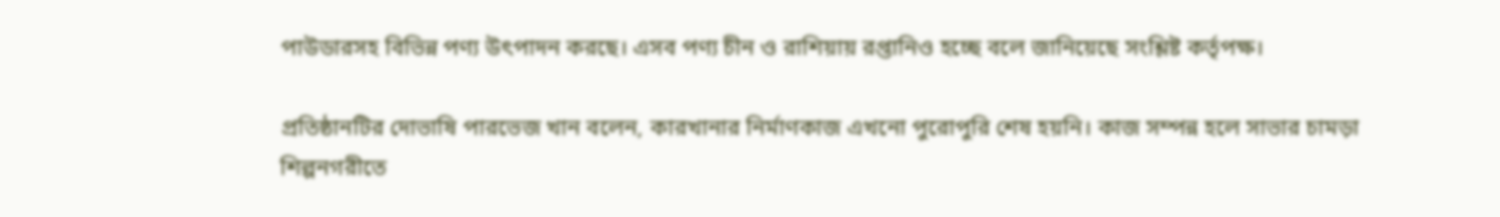পাউডারসহ বিভিন্ন পণ্য উৎপাদন করছে। এসব পণ্য চীন ও রাশিয়ায় রপ্তানিও হচ্ছে বলে জানিয়েছে সংশ্লিষ্ট কর্তৃপক্ষ।

প্রতিষ্ঠানটির দোভাষি পারভেজ খান বলেন, কারখানার নির্মাণকাজ এখনো পুরোপুরি শেষ হয়নি। কাজ সম্পন্ন হলে সাভার চামড়া শিল্পনগরীতে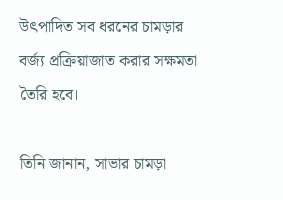উৎপাদিত সব ধরনের চামড়ার বর্জ্য প্রক্রিয়াজাত করার সক্ষমতা তৈরি হবে।

তিনি জানান, সাভার চামড়া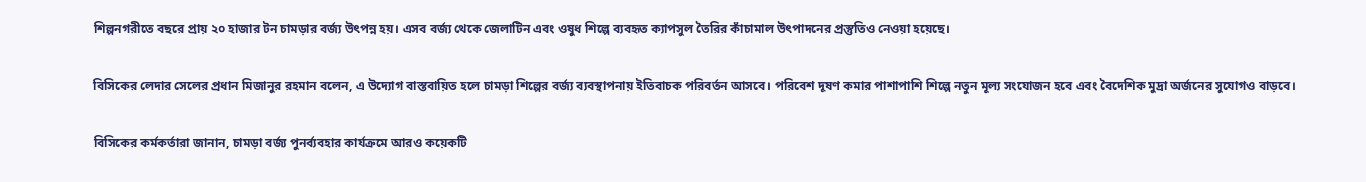শিল্পনগরীতে বছরে প্রায় ২০ হাজার টন চামড়ার বর্জ্য উৎপন্ন হয়। এসব বর্জ্য থেকে জেলাটিন এবং ওষুধ শিল্পে ব্যবহৃত ক্যাপসুল তৈরির কাঁচামাল উৎপাদনের প্রস্তুতিও নেওয়া হয়েছে।

বিসিকের লেদার সেলের প্রধান মিজানুর রহমান বলেন, এ উদ্যোগ বাস্তবায়িত হলে চামড়া শিল্পের বর্জ্য ব্যবস্থাপনায় ইতিবাচক পরিবর্তন আসবে। পরিবেশ দূষণ কমার পাশাপাশি শিল্পে নতুন মূল্য সংযোজন হবে এবং বৈদেশিক মুদ্রা অর্জনের সুযোগও বাড়বে।

বিসিকের কর্মকর্তারা জানান, চামড়া বর্জ্য পুনর্ব্যবহার কার্যক্রমে আরও কয়েকটি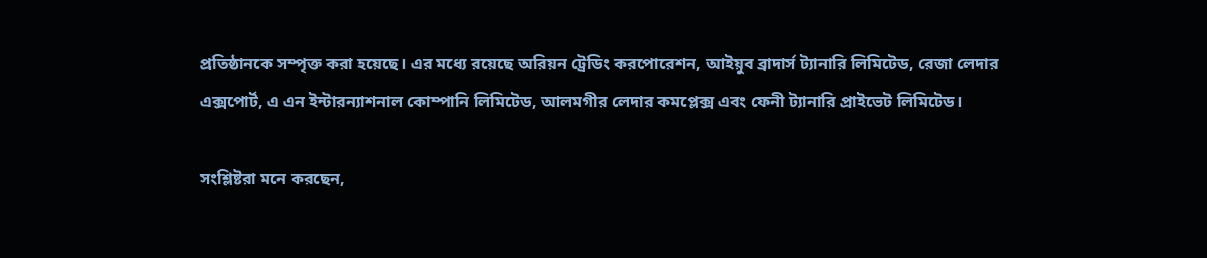প্রতিষ্ঠানকে সম্পৃক্ত করা হয়েছে। এর মধ্যে রয়েছে অরিয়ন ট্রেডিং করপোরেশন, আইয়ুব ব্রাদার্স ট্যানারি লিমিটেড, রেজা লেদার এক্সপোর্ট, এ এন ইন্টারন্যাশনাল কোম্পানি লিমিটেড, আলমগীর লেদার কমপ্লেক্স এবং ফেনী ট্যানারি প্রাইভেট লিমিটেড।

সংশ্লিষ্টরা মনে করছেন,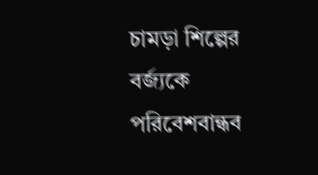চামড়া শিল্পের বর্জ্যকে পরিবেশবান্ধব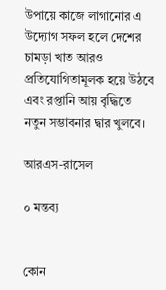উপায়ে কাজে লাগানোর এ উদ্যোগ সফল হলে দেশের চামড়া খাত আরও প্রতিযোগিতামূলক হয়ে উঠবে এবং রপ্তানি আয় বৃদ্ধিতে নতুন সম্ভাবনার দ্বার খুলবে।

আরএস-রাসেল

০ মন্তব্য


কোন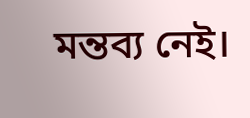মন্তব্য নেই।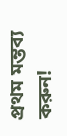প্রথম মন্তব্য করুন!